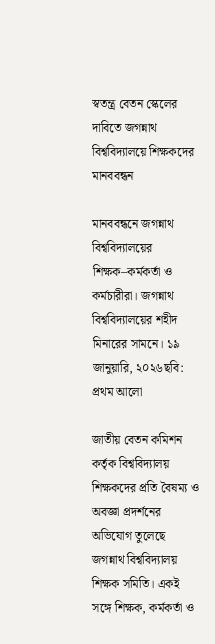স্বতন্ত্র বেতন স্কেলের দাবিতে জগন্নাথ বিশ্ববিদ্যালয়ে শিক্ষকদের মানববন্ধন

মানববন্ধনে জগন্নাথ বিশ্ববিদ্যালয়ের শিক্ষক–কর্মকর্তা ও কর্মচারীরা। জগন্নাথ বিশ্ববিদ্যালয়ের শহীদ মিনারের সামনে। ১৯ জানুয়ারি, ২০২৬ছবি: প্রথম আলো

জাতীয় বেতন কমিশন কর্তৃক বিশ্ববিদ্যালয় শিক্ষকদের প্রতি বৈষম্য ও অবজ্ঞা প্রদর্শনের অভিযোগ তুলেছে জগন্নাথ বিশ্ববিদ্যালয় শিক্ষক সমিতি। একই সঙ্গে শিক্ষক, কর্মকর্তা ও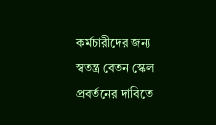কর্মচারীদের জন্য স্বতন্ত্র বেতন স্কেল প্রবর্তনের দাবিতে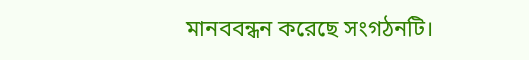মানববন্ধন করেছে সংগঠনটি।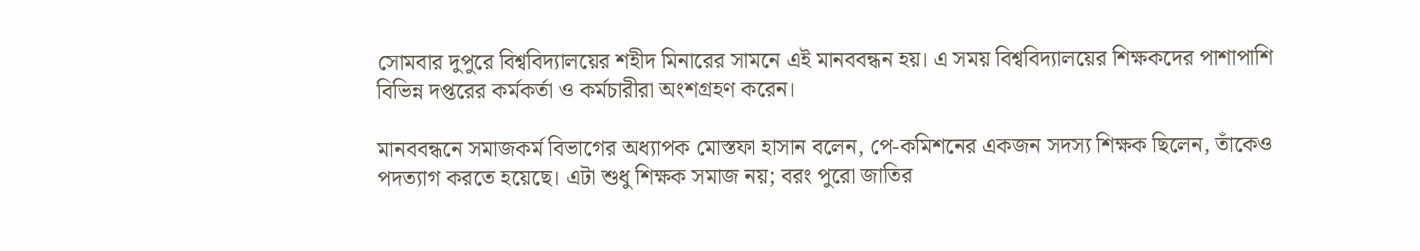সোমবার দুপুরে বিশ্ববিদ্যালয়ের শহীদ মিনারের সামনে এই মানববন্ধন হয়। এ সময় বিশ্ববিদ্যালয়ের শিক্ষকদের পাশাপাশি বিভিন্ন দপ্তরের কর্মকর্তা ও কর্মচারীরা অংশগ্রহণ করেন।

মানববন্ধনে সমাজকর্ম বিভাগের অধ্যাপক মোস্তফা হাসান বলেন, পে-কমিশনের একজন সদস্য শিক্ষক ছিলেন, তাঁকেও পদত্যাগ করতে হয়েছে। এটা শুধু শিক্ষক সমাজ নয়; বরং পুরো জাতির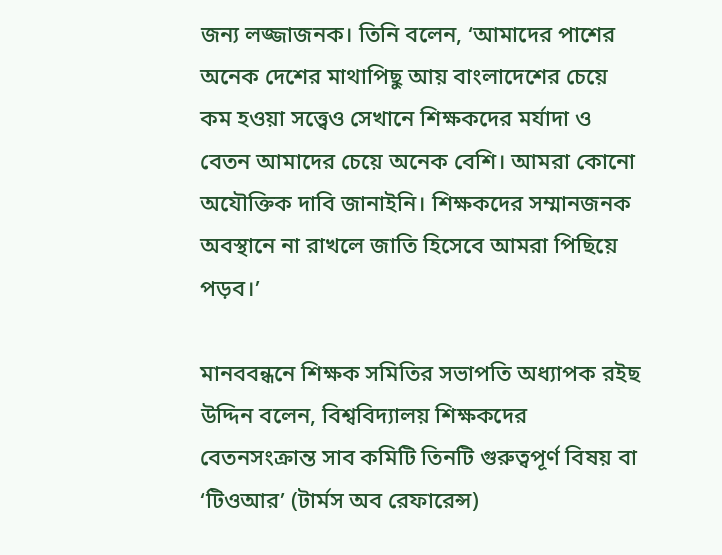জন্য লজ্জাজনক। তিনি বলেন, ‘আমাদের পাশের অনেক দেশের মাথাপিছু আয় বাংলাদেশের চেয়ে কম হওয়া সত্ত্বেও সেখানে শিক্ষকদের মর্যাদা ও বেতন আমাদের চেয়ে অনেক বেশি। আমরা কোনো অযৌক্তিক দাবি জানাইনি। শিক্ষকদের সম্মানজনক অবস্থানে না রাখলে জাতি হিসেবে আমরা পিছিয়ে পড়ব।’

মানববন্ধনে শিক্ষক সমিতির সভাপতি অধ্যাপক রইছ উদ্দিন বলেন, বিশ্ববিদ্যালয় শিক্ষকদের বেতনসংক্রান্ত সাব কমিটি তিনটি গুরুত্বপূর্ণ বিষয় বা ‘টিওআর’ (টার্মস অব রেফারেন্স)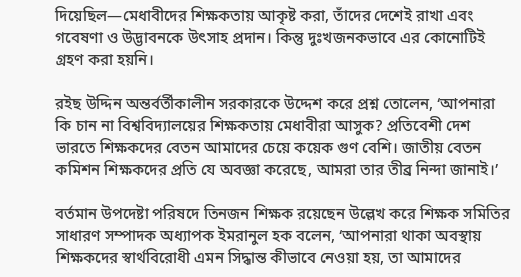দিয়েছিল—মেধাবীদের শিক্ষকতায় আকৃষ্ট করা, তাঁদের দেশেই রাখা এবং গবেষণা ও উদ্ভাবনকে উৎসাহ প্রদান। কিন্তু দুঃখজনকভাবে এর কোনোটিই গ্রহণ করা হয়নি।

রইছ উদ্দিন অন্তর্বর্তীকালীন সরকারকে উদ্দেশ করে প্রশ্ন তোলেন, ‘আপনারা কি চান না বিশ্ববিদ্যালয়ের শিক্ষকতায় মেধাবীরা আসুক? প্রতিবেশী দেশ ভারতে শিক্ষকদের বেতন আমাদের চেয়ে কয়েক গুণ বেশি। জাতীয় বেতন কমিশন শিক্ষকদের প্রতি যে অবজ্ঞা করেছে, আমরা তার তীব্র নিন্দা জানাই।’

বর্তমান উপদেষ্টা পরিষদে তিনজন শিক্ষক রয়েছেন উল্লেখ করে শিক্ষক সমিতির সাধারণ সম্পাদক অধ্যাপক ইমরানুল হক বলেন, ‘আপনারা থাকা অবস্থায় শিক্ষকদের স্বার্থবিরোধী এমন সিদ্ধান্ত কীভাবে নেওয়া হয়, তা আমাদের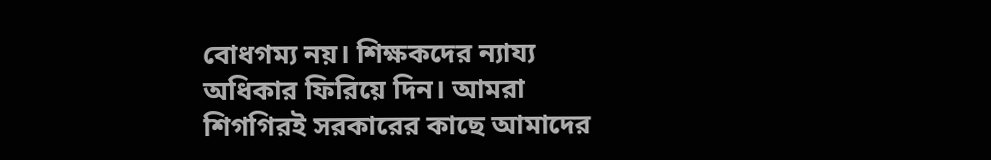বোধগম্য নয়। শিক্ষকদের ন্যায্য অধিকার ফিরিয়ে দিন। আমরা শিগগিরই সরকারের কাছে আমাদের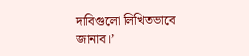দাবিগুলো লিখিতভাবে জানাব।’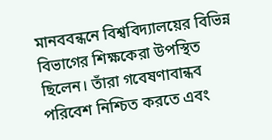মানববন্ধনে বিশ্ববিদ্যালয়ের বিভিন্ন বিভাগের শিক্ষকেরা উপস্থিত ছিলেন। তাঁরা গবেষণাবান্ধব পরিবেশ নিশ্চিত করতে এবং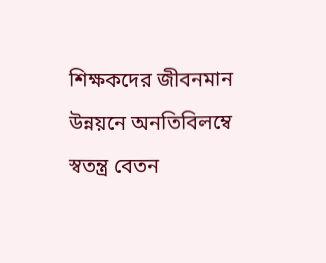শিক্ষকদের জীবনমান উন্নয়নে অনতিবিলম্বে স্বতন্ত্র বেতন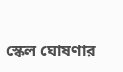স্কেল ঘোষণার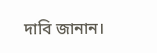দাবি জানান।